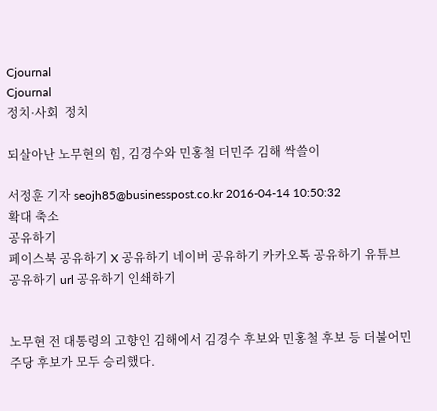Cjournal
Cjournal
정치·사회  정치

되살아난 노무현의 힘, 김경수와 민홍철 더민주 김해 싹쓸이

서정훈 기자 seojh85@businesspost.co.kr 2016-04-14 10:50:32
확대 축소
공유하기
페이스북 공유하기 X 공유하기 네이버 공유하기 카카오톡 공유하기 유튜브 공유하기 url 공유하기 인쇄하기


노무현 전 대통령의 고향인 김해에서 김경수 후보와 민홍철 후보 등 더불어민주당 후보가 모두 승리했다.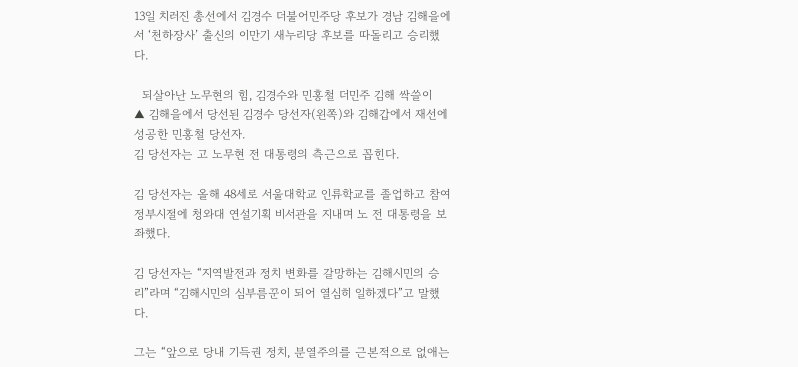13일 치러진 총선에서 김경수 더불어민주당 후보가 경남 김해을에서 ‘천하장사’ 출신의 이만기 새누리당 후보를 따돌리고 승리했다.

  되살아난 노무현의 힘, 김경수와 민홍철 더민주 김해 싹쓸이
▲ 김해을에서 당선된 김경수 당선자(왼쪽)와 김해갑에서 재선에 성공한 민홍철 당선자.
김 당선자는 고 노무현 전 대통령의 측근으로 꼽힌다.

김 당선자는 올해 48세로 서울대학교 인류학교를 졸업하고 참여정부시절에 청와대 연설기획 비서관을 지내며 노 전 대통령을 보좌했다.

김 당선자는 “지역발전과 정치 변화를 갈망하는 김해시민의 승리”라며 “김해시민의 심부름꾼이 되어 열심히 일하겠다”고 말했다.

그는 “앞으로 당내 기득권 정치, 분열주의를 근본적으로 없애는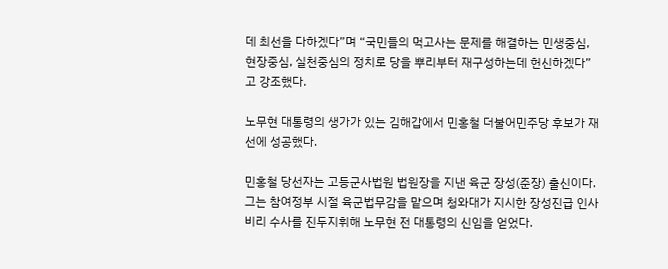데 최선을 다하겠다”며 “국민들의 먹고사는 문제를 해결하는 민생중심, 현장중심, 실천중심의 정치로 당을 뿌리부터 재구성하는데 헌신하겠다”고 강조했다.

노무현 대통령의 생가가 있는 김해갑에서 민홍철 더불어민주당 후보가 재선에 성공했다.

민홍철 당선자는 고등군사법원 법원장을 지낸 육군 장성(준장) 출신이다. 그는 참여정부 시절 육군법무감을 맡으며 청와대가 지시한 장성진급 인사비리 수사를 진두지휘해 노무현 전 대통령의 신임을 얻었다.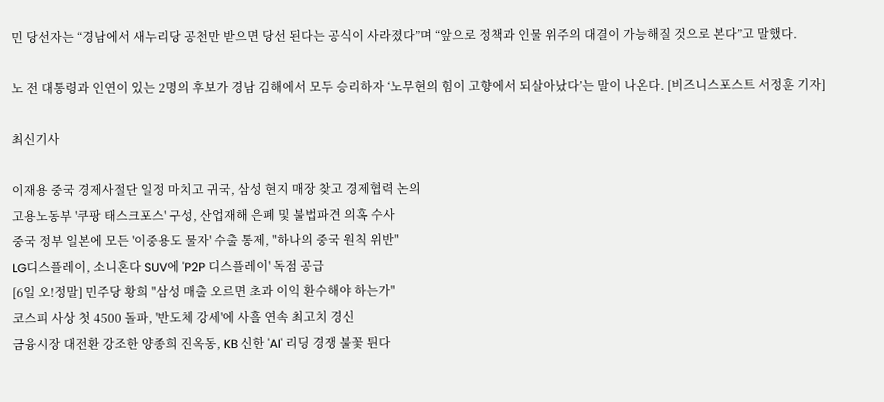민 당선자는 “경남에서 새누리당 공천만 받으면 당선 된다는 공식이 사라졌다”며 “앞으로 정책과 인물 위주의 대결이 가능해질 것으로 본다”고 말했다.

노 전 대통령과 인연이 있는 2명의 후보가 경남 김해에서 모두 승리하자 ‘노무현의 힘이 고향에서 되살아났다’는 말이 나온다. [비즈니스포스트 서정훈 기자]

최신기사

이재용 중국 경제사절단 일정 마치고 귀국, 삼성 현지 매장 찾고 경제협력 논의
고용노동부 '쿠팡 태스크포스' 구성, 산업재해 은폐 및 불법파견 의혹 수사
중국 정부 일본에 모든 '이중용도 물자' 수출 통제, "하나의 중국 원칙 위반"
LG디스플레이, 소니혼다 SUV에 'P2P 디스플레이' 독점 공급
[6일 오!정말] 민주당 황희 "삼성 매출 오르면 초과 이익 환수해야 하는가"
코스피 사상 첫 4500 돌파, '반도체 강세'에 사흘 연속 최고치 경신
금융시장 대전환 강조한 양종희 진옥동, KB 신한 'AI' 리딩 경쟁 불꽃 튄다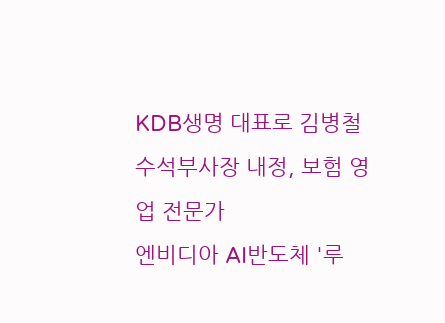KDB생명 대표로 김병철 수석부사장 내정, 보험 영업 전문가
엔비디아 AI반도체 '루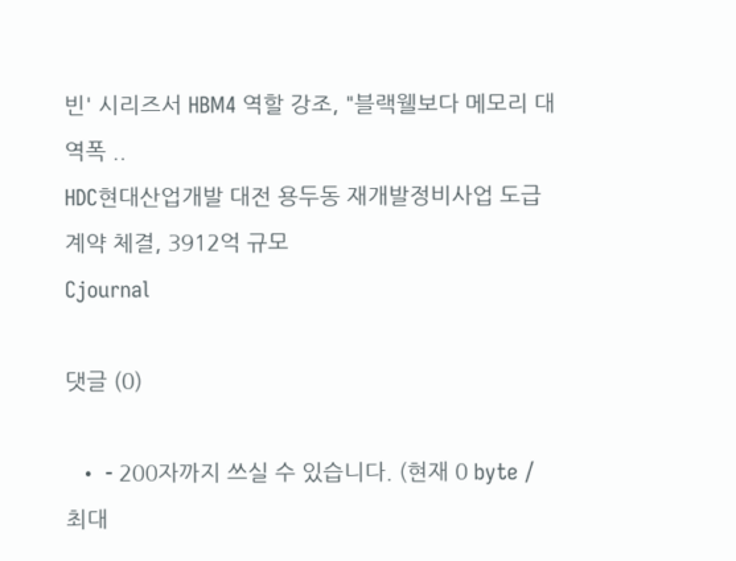빈' 시리즈서 HBM4 역할 강조, "블랙웰보다 메모리 대역폭 ..
HDC현대산업개발 대전 용두동 재개발정비사업 도급계약 체결, 3912억 규모
Cjournal

댓글 (0)

  • - 200자까지 쓰실 수 있습니다. (현재 0 byte / 최대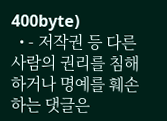400byte)
  • - 저작권 등 다른 사람의 권리를 침해하거나 명예를 훼손하는 댓글은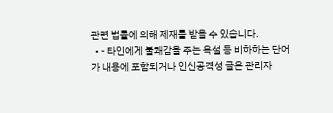관련 법률에 의해 제재를 받을 수 있습니다.
  • - 타인에게 불쾌감을 주는 욕설 등 비하하는 단어가 내용에 포함되거나 인신공격성 글은 관리자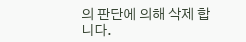의 판단에 의해 삭제 합니다.